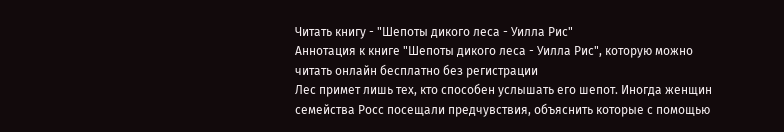Читать книгу - "Шепоты дикого леса - Уилла Рис"
Аннотация к книге "Шепоты дикого леса - Уилла Рис", которую можно читать онлайн бесплатно без регистрации
Лес примет лишь тех, кто способен услышать его шепот. Иногда женщин семейства Росс посещали предчувствия, объяснить которые с помощью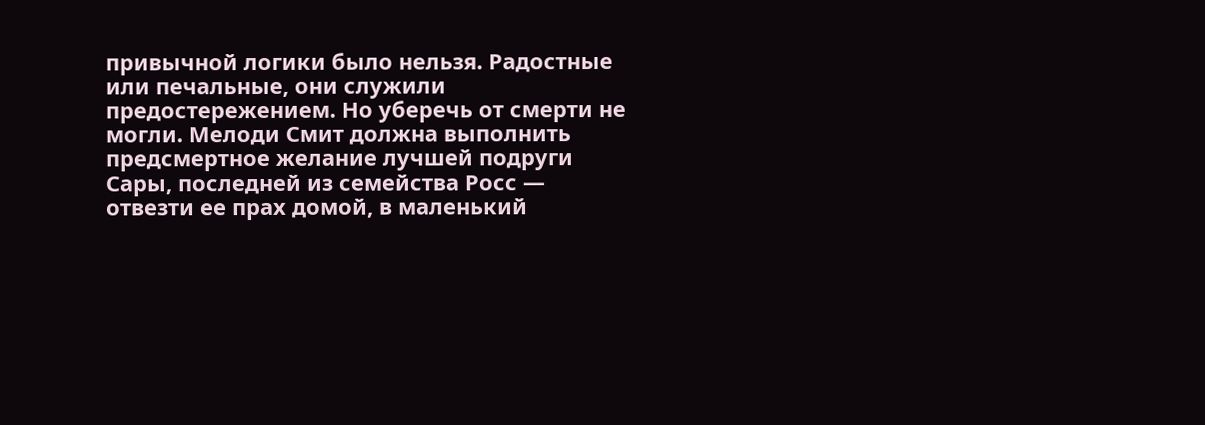привычной логики было нельзя. Радостные или печальные, они служили предостережением. Но уберечь от смерти не могли. Мелоди Смит должна выполнить предсмертное желание лучшей подруги Сары, последней из семейства Росс — отвезти ее прах домой, в маленький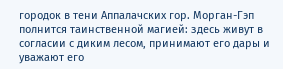городок в тени Аппалачских гор. Морган-Гэп полнится таинственной магией: здесь живут в согласии с диким лесом, принимают его дары и уважают его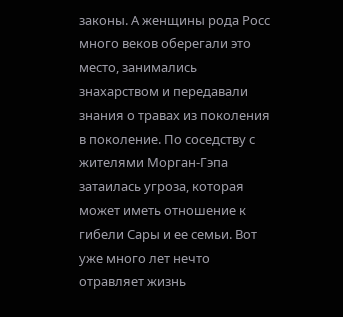законы. А женщины рода Росс много веков оберегали это место, занимались знахарством и передавали знания о травах из поколения в поколение. По соседству с жителями Морган-Гэпа затаилась угроза, которая может иметь отношение к гибели Сары и ее семьи. Вот уже много лет нечто отравляет жизнь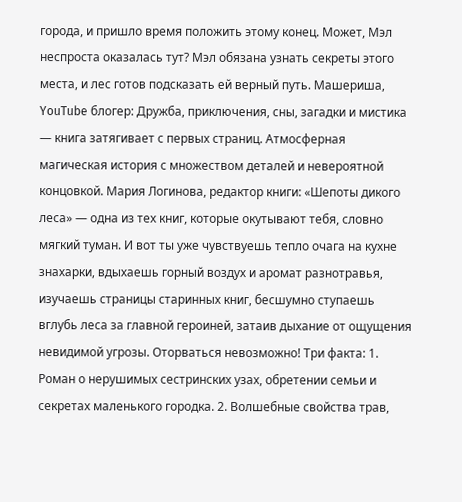города, и пришло время положить этому конец. Может, Мэл неспроста оказалась тут? Мэл обязана узнать секреты этого места, и лес готов подсказать ей верный путь. Машериша, YouTube блогер: Дружба, приключения, сны, загадки и мистика — книга затягивает с первых страниц. Атмосферная магическая история с множеством деталей и невероятной концовкой. Мария Логинова, редактор книги: «Шепоты дикого леса» — одна из тех книг, которые окутывают тебя, словно мягкий туман. И вот ты уже чувствуешь тепло очага на кухне знахарки, вдыхаешь горный воздух и аромат разнотравья, изучаешь страницы старинных книг, бесшумно ступаешь вглубь леса за главной героиней, затаив дыхание от ощущения невидимой угрозы. Оторваться невозможно! Три факта: 1. Роман о нерушимых сестринских узах, обретении семьи и секретах маленького городка. 2. Волшебные свойства трав,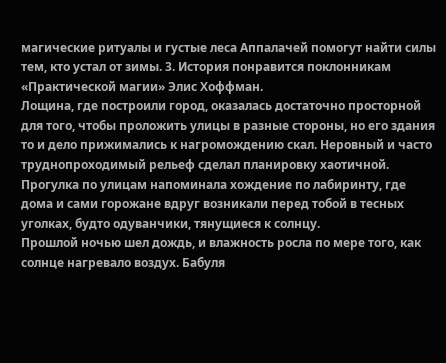магические ритуалы и густые леса Аппалачей помогут найти силы тем, кто устал от зимы. 3. История понравится поклонникам «Практической магии» Элис Хоффман.
Лощина, где построили город, оказалась достаточно просторной для того, чтобы проложить улицы в разные стороны, но его здания то и дело прижимались к нагромождению скал. Неровный и часто труднопроходимый рельеф сделал планировку хаотичной. Прогулка по улицам напоминала хождение по лабиринту, где дома и сами горожане вдруг возникали перед тобой в тесных уголках, будто одуванчики, тянущиеся к солнцу.
Прошлой ночью шел дождь, и влажность росла по мере того, как солнце нагревало воздух. Бабуля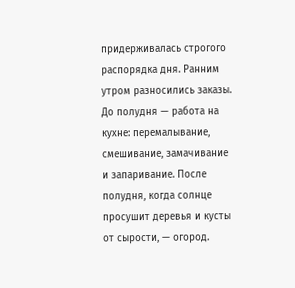придерживалась строгого распорядка дня. Ранним утром разносились заказы. До полудня — работа на кухне: перемалывание, смешивание, замачивание и запаривание. После полудня, когда солнце просушит деревья и кусты от сырости, — огород.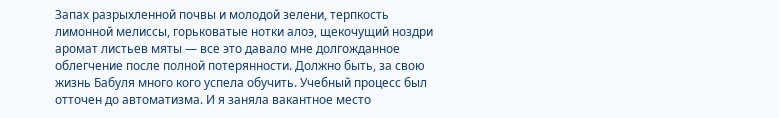Запах разрыхленной почвы и молодой зелени, терпкость лимонной мелиссы, горьковатые нотки алоэ, щекочущий ноздри аромат листьев мяты — все это давало мне долгожданное облегчение после полной потерянности. Должно быть, за свою жизнь Бабуля много кого успела обучить. Учебный процесс был отточен до автоматизма. И я заняла вакантное место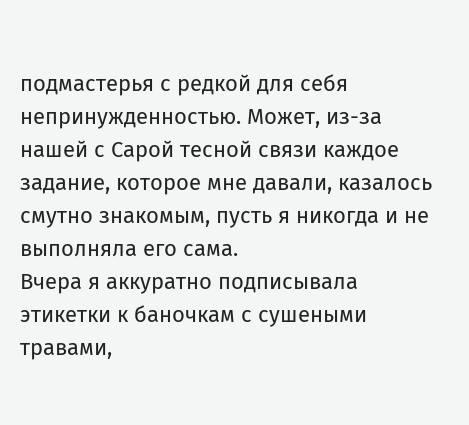подмастерья с редкой для себя непринужденностью. Может, из-за нашей с Сарой тесной связи каждое задание, которое мне давали, казалось смутно знакомым, пусть я никогда и не выполняла его сама.
Вчера я аккуратно подписывала этикетки к баночкам с сушеными травами,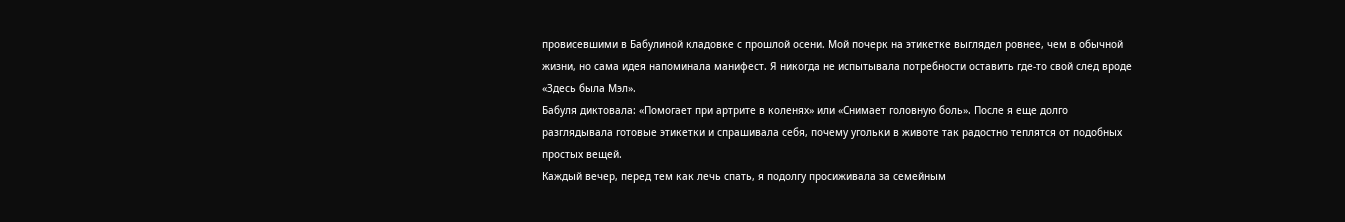провисевшими в Бабулиной кладовке с прошлой осени. Мой почерк на этикетке выглядел ровнее, чем в обычной жизни, но сама идея напоминала манифест. Я никогда не испытывала потребности оставить где-то свой след вроде «Здесь была Мэл».
Бабуля диктовала: «Помогает при артрите в коленях» или «Снимает головную боль». После я еще долго разглядывала готовые этикетки и спрашивала себя, почему угольки в животе так радостно теплятся от подобных простых вещей.
Каждый вечер, перед тем как лечь спать, я подолгу просиживала за семейным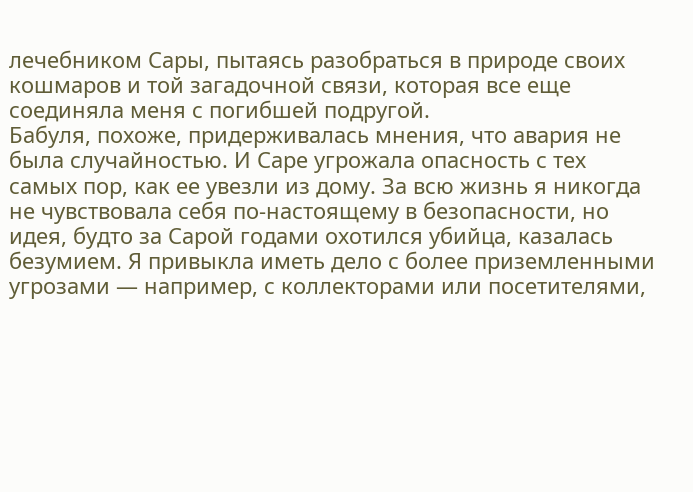лечебником Сары, пытаясь разобраться в природе своих кошмаров и той загадочной связи, которая все еще соединяла меня с погибшей подругой.
Бабуля, похоже, придерживалась мнения, что авария не была случайностью. И Саре угрожала опасность с тех самых пор, как ее увезли из дому. За всю жизнь я никогда не чувствовала себя по-настоящему в безопасности, но идея, будто за Сарой годами охотился убийца, казалась безумием. Я привыкла иметь дело с более приземленными угрозами — например, с коллекторами или посетителями,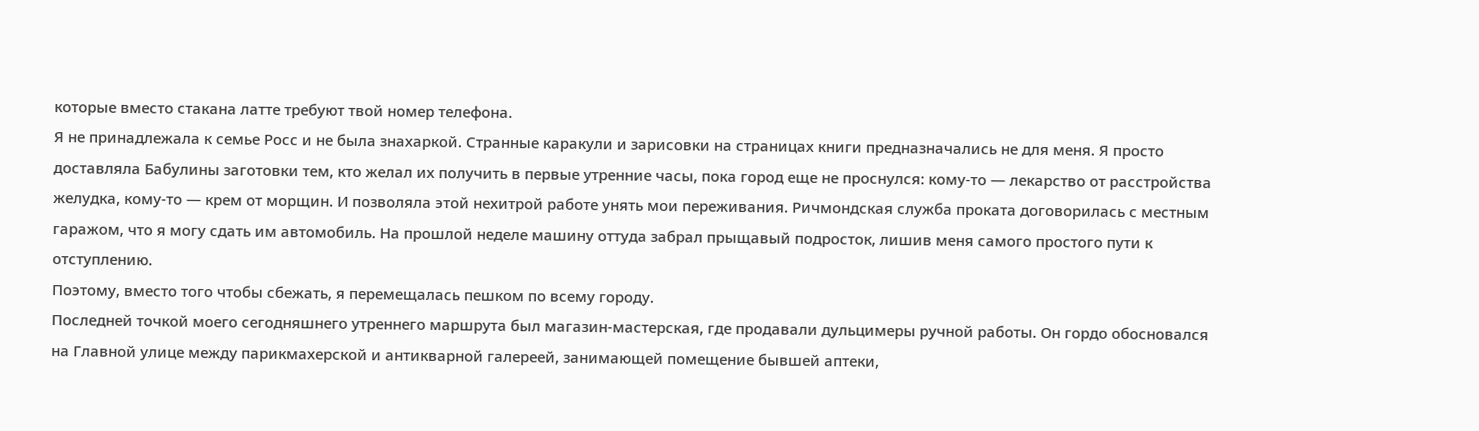которые вместо стакана латте требуют твой номер телефона.
Я не принадлежала к семье Росс и не была знахаркой. Странные каракули и зарисовки на страницах книги предназначались не для меня. Я просто доставляла Бабулины заготовки тем, кто желал их получить в первые утренние часы, пока город еще не проснулся: кому-то — лекарство от расстройства желудка, кому-то — крем от морщин. И позволяла этой нехитрой работе унять мои переживания. Ричмондская служба проката договорилась с местным гаражом, что я могу сдать им автомобиль. На прошлой неделе машину оттуда забрал прыщавый подросток, лишив меня самого простого пути к отступлению.
Поэтому, вместо того чтобы сбежать, я перемещалась пешком по всему городу.
Последней точкой моего сегодняшнего утреннего маршрута был магазин-мастерская, где продавали дульцимеры ручной работы. Он гордо обосновался на Главной улице между парикмахерской и антикварной галереей, занимающей помещение бывшей аптеки,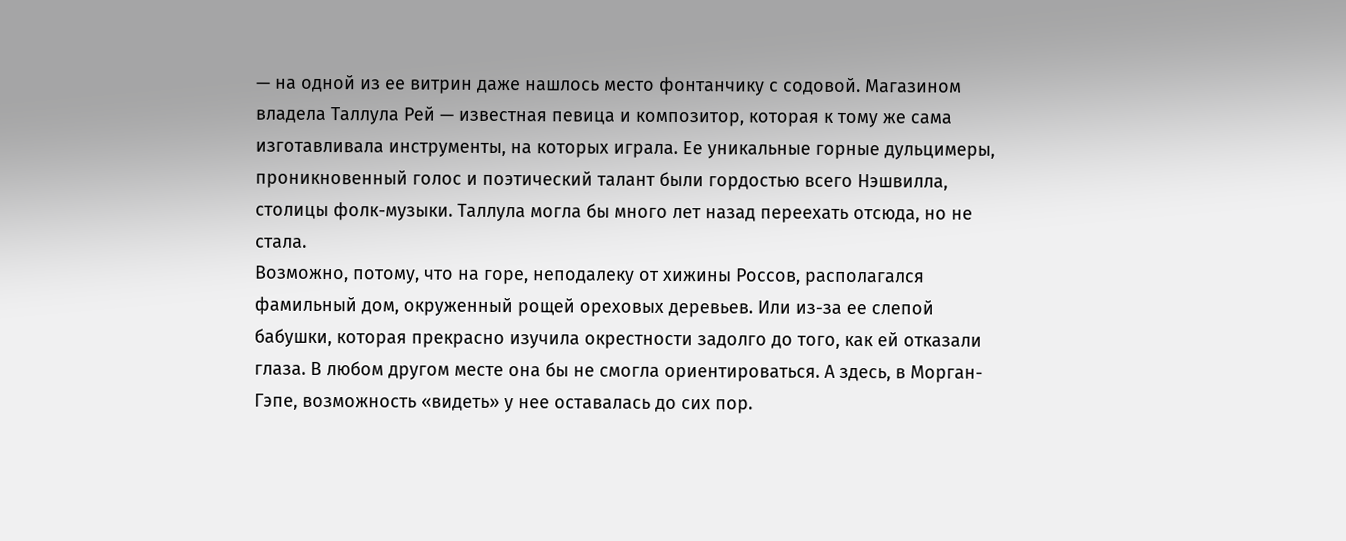— на одной из ее витрин даже нашлось место фонтанчику с содовой. Магазином владела Таллула Рей — известная певица и композитор, которая к тому же сама изготавливала инструменты, на которых играла. Ее уникальные горные дульцимеры, проникновенный голос и поэтический талант были гордостью всего Нэшвилла, столицы фолк-музыки. Таллула могла бы много лет назад переехать отсюда, но не стала.
Возможно, потому, что на горе, неподалеку от хижины Россов, располагался фамильный дом, окруженный рощей ореховых деревьев. Или из-за ее слепой бабушки, которая прекрасно изучила окрестности задолго до того, как ей отказали глаза. В любом другом месте она бы не смогла ориентироваться. А здесь, в Морган-Гэпе, возможность «видеть» у нее оставалась до сих пор.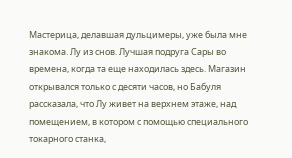Мастерица, делавшая дульцимеры, уже была мне знакома. Лу из снов. Лучшая подруга Сары во времена, когда та еще находилась здесь. Магазин открывался только с десяти часов, но Бабуля рассказала, что Лу живет на верхнем этаже, над помещением, в котором с помощью специального токарного станка,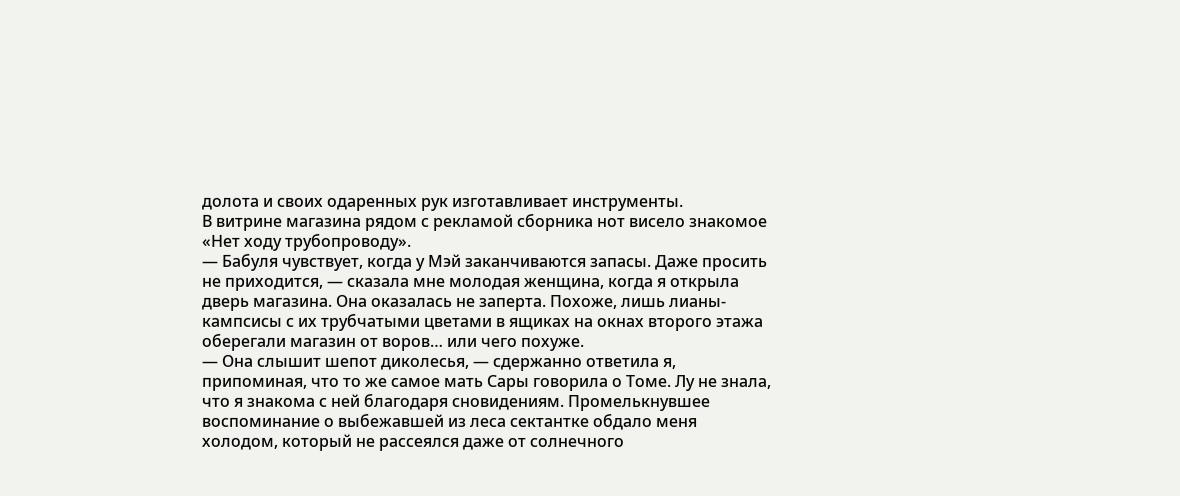долота и своих одаренных рук изготавливает инструменты.
В витрине магазина рядом с рекламой сборника нот висело знакомое «Нет ходу трубопроводу».
— Бабуля чувствует, когда у Мэй заканчиваются запасы. Даже просить не приходится, — сказала мне молодая женщина, когда я открыла дверь магазина. Она оказалась не заперта. Похоже, лишь лианы-кампсисы с их трубчатыми цветами в ящиках на окнах второго этажа оберегали магазин от воров… или чего похуже.
— Она слышит шепот диколесья, — сдержанно ответила я, припоминая, что то же самое мать Сары говорила о Томе. Лу не знала, что я знакома с ней благодаря сновидениям. Промелькнувшее воспоминание о выбежавшей из леса сектантке обдало меня холодом, который не рассеялся даже от солнечного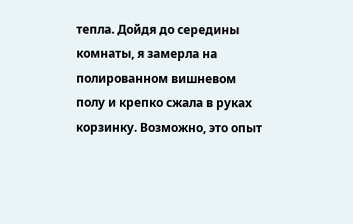тепла. Дойдя до середины комнаты, я замерла на полированном вишневом полу и крепко сжала в руках корзинку. Возможно, это опыт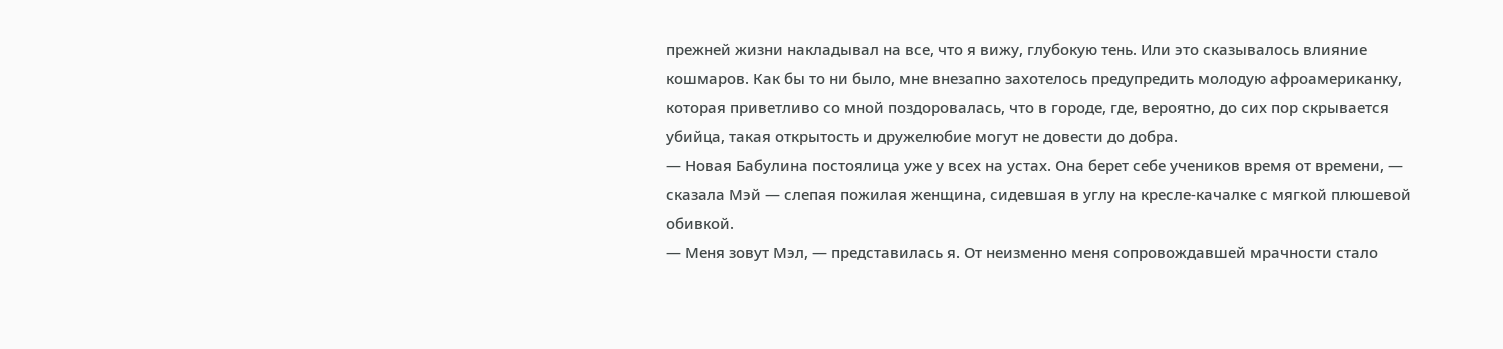прежней жизни накладывал на все, что я вижу, глубокую тень. Или это сказывалось влияние кошмаров. Как бы то ни было, мне внезапно захотелось предупредить молодую афроамериканку, которая приветливо со мной поздоровалась, что в городе, где, вероятно, до сих пор скрывается убийца, такая открытость и дружелюбие могут не довести до добра.
— Новая Бабулина постоялица уже у всех на устах. Она берет себе учеников время от времени, — сказала Мэй — слепая пожилая женщина, сидевшая в углу на кресле-качалке с мягкой плюшевой обивкой.
— Меня зовут Мэл, — представилась я. От неизменно меня сопровождавшей мрачности стало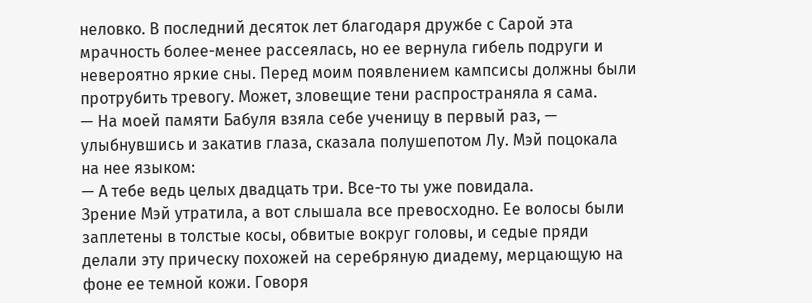неловко. В последний десяток лет благодаря дружбе с Сарой эта мрачность более-менее рассеялась, но ее вернула гибель подруги и невероятно яркие сны. Перед моим появлением кампсисы должны были протрубить тревогу. Может, зловещие тени распространяла я сама.
— На моей памяти Бабуля взяла себе ученицу в первый раз, — улыбнувшись и закатив глаза, сказала полушепотом Лу. Мэй поцокала на нее языком:
— А тебе ведь целых двадцать три. Все-то ты уже повидала.
Зрение Мэй утратила, а вот слышала все превосходно. Ее волосы были заплетены в толстые косы, обвитые вокруг головы, и седые пряди делали эту прическу похожей на серебряную диадему, мерцающую на фоне ее темной кожи. Говоря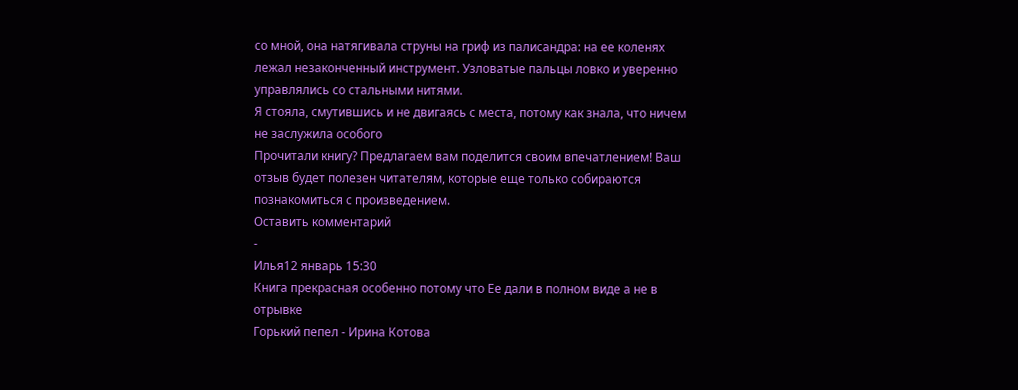со мной, она натягивала струны на гриф из палисандра: на ее коленях лежал незаконченный инструмент. Узловатые пальцы ловко и уверенно управлялись со стальными нитями.
Я стояла, смутившись и не двигаясь с места, потому как знала, что ничем не заслужила особого
Прочитали книгу? Предлагаем вам поделится своим впечатлением! Ваш отзыв будет полезен читателям, которые еще только собираются познакомиться с произведением.
Оставить комментарий
-
Илья12 январь 15:30
Книга прекрасная особенно потому что Ее дали в полном виде а не в отрывке
Горький пепел - Ирина Котова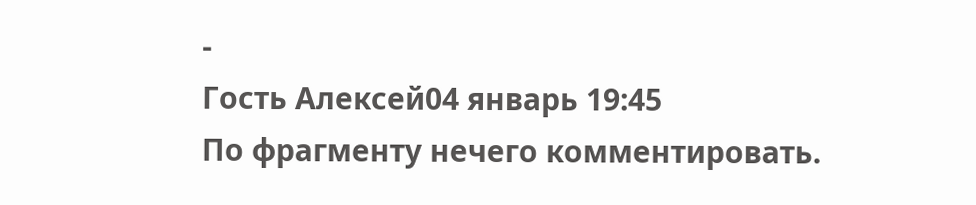-
Гость Алексей04 январь 19:45
По фрагменту нечего комментировать.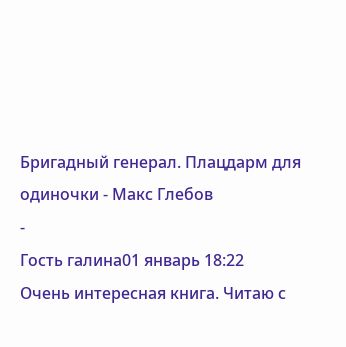Бригадный генерал. Плацдарм для одиночки - Макс Глебов
-
Гость галина01 январь 18:22
Очень интересная книга. Читаю с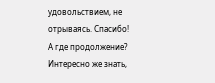удовольствием, не отрываясь. Спасибо! А где продолжение? Интересно же знать,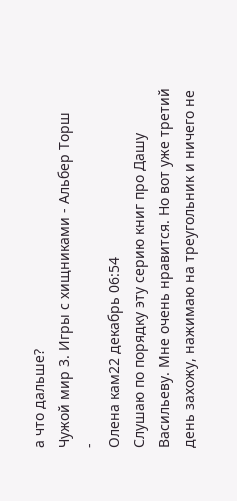а что дальше?
Чужой мир 3. Игры с хищниками - Альбер Торш
-
Олена кам22 декабрь 06:54
Слушаю по порядку эту серию книг про Дашу Васильеву. Мне очень нравится. Но вот уже третий день захожу, нажимаю на треугольник и ничего не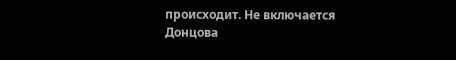происходит. Не включается
Донцова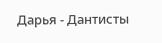Дарья - Дантисты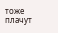тоже плачут